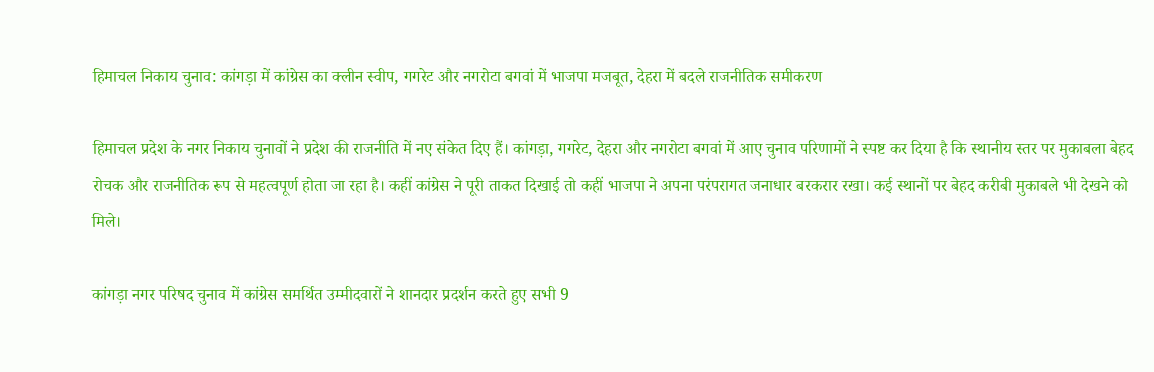हिमाचल निकाय चुनाव: कांगड़ा में कांग्रेस का क्लीन स्वीप, गगरेट और नगरोटा बगवां में भाजपा मजबूत, देहरा में बदले राजनीतिक समीकरण

हिमाचल प्रदेश के नगर निकाय चुनावों ने प्रदेश की राजनीति में नए संकेत दिए हैं। कांगड़ा, गगरेट, देहरा और नगरोटा बगवां में आए चुनाव परिणामों ने स्पष्ट कर दिया है कि स्थानीय स्तर पर मुकाबला बेहद रोचक और राजनीतिक रूप से महत्वपूर्ण होता जा रहा है। कहीं कांग्रेस ने पूरी ताकत दिखाई तो कहीं भाजपा ने अपना परंपरागत जनाधार बरकरार रखा। कई स्थानों पर बेहद करीबी मुकाबले भी देखने को मिले।

कांगड़ा नगर परिषद चुनाव में कांग्रेस समर्थित उम्मीदवारों ने शानदार प्रदर्शन करते हुए सभी 9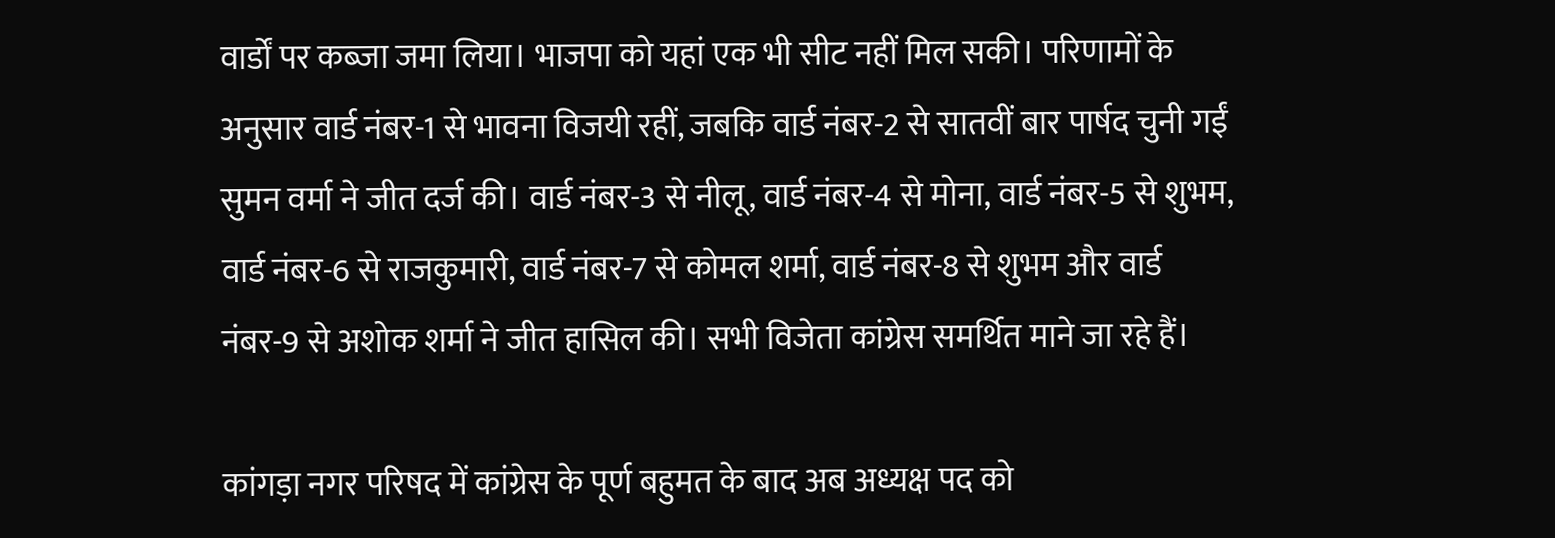वार्डों पर कब्जा जमा लिया। भाजपा को यहां एक भी सीट नहीं मिल सकी। परिणामों के अनुसार वार्ड नंबर-1 से भावना विजयी रहीं, जबकि वार्ड नंबर-2 से सातवीं बार पार्षद चुनी गईं सुमन वर्मा ने जीत दर्ज की। वार्ड नंबर-3 से नीलू, वार्ड नंबर-4 से मोना, वार्ड नंबर-5 से शुभम, वार्ड नंबर-6 से राजकुमारी, वार्ड नंबर-7 से कोमल शर्मा, वार्ड नंबर-8 से शुभम और वार्ड नंबर-9 से अशोक शर्मा ने जीत हासिल की। सभी विजेता कांग्रेस समर्थित माने जा रहे हैं।

कांगड़ा नगर परिषद में कांग्रेस के पूर्ण बहुमत के बाद अब अध्यक्ष पद को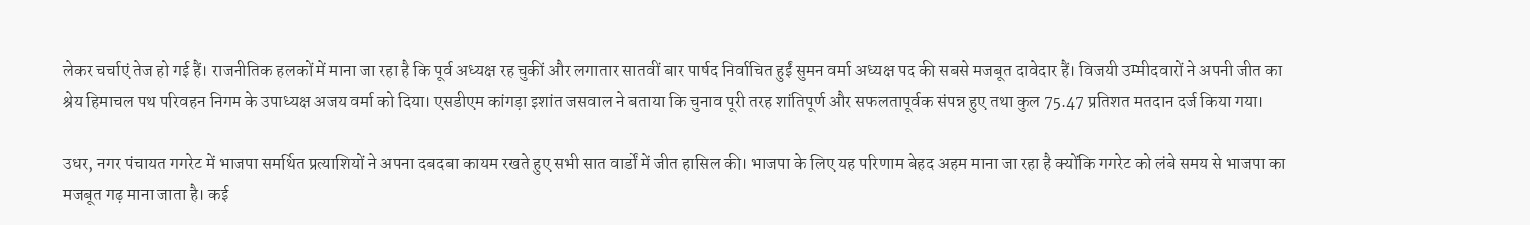लेकर चर्चाएं तेज हो गई हैं। राजनीतिक हलकों में माना जा रहा है कि पूर्व अध्यक्ष रह चुकीं और लगातार सातवीं बार पार्षद निर्वाचित हुईं सुमन वर्मा अध्यक्ष पद की सबसे मजबूत दावेदार हैं। विजयी उम्मीदवारों ने अपनी जीत का श्रेय हिमाचल पथ परिवहन निगम के उपाध्यक्ष अजय वर्मा को दिया। एसडीएम कांगड़ा इशांत जसवाल ने बताया कि चुनाव पूरी तरह शांतिपूर्ण और सफलतापूर्वक संपन्न हुए तथा कुल 75.47 प्रतिशत मतदान दर्ज किया गया।

उधर, नगर पंचायत गगरेट में भाजपा समर्थित प्रत्याशियों ने अपना दबदबा कायम रखते हुए सभी सात वार्डों में जीत हासिल की। भाजपा के लिए यह परिणाम बेहद अहम माना जा रहा है क्योंकि गगरेट को लंबे समय से भाजपा का मजबूत गढ़ माना जाता है। कई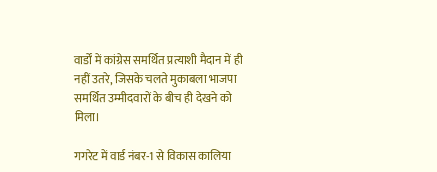वार्डों में कांग्रेस समर्थित प्रत्याशी मैदान में ही नहीं उतरे, जिसके चलते मुकाबला भाजपा समर्थित उम्मीदवारों के बीच ही देखने को मिला।

गगरेट में वार्ड नंबर-1 से विकास कालिया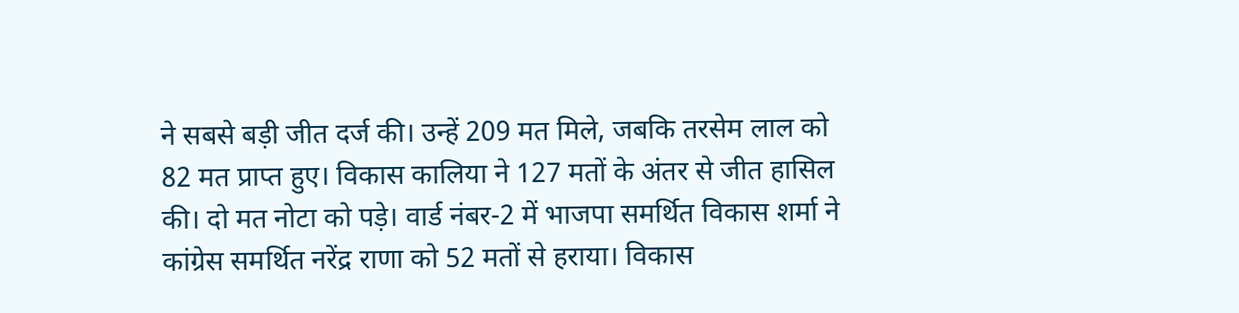ने सबसे बड़ी जीत दर्ज की। उन्हें 209 मत मिले, जबकि तरसेम लाल को 82 मत प्राप्त हुए। विकास कालिया ने 127 मतों के अंतर से जीत हासिल की। दो मत नोटा को पड़े। वार्ड नंबर-2 में भाजपा समर्थित विकास शर्मा ने कांग्रेस समर्थित नरेंद्र राणा को 52 मतों से हराया। विकास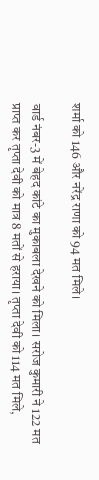शर्मा को 146 और नरेंद्र राणा को 94 मत मिले।

वार्ड नंबर-3 में बेहद कांटे का मुकाबला देखने को मिला। सरोज कुमारी ने 122 मत प्राप्त कर तृप्ता देवी को मात्र 8 मतों से हराया। तृप्ता देवी को 114 मत मिले,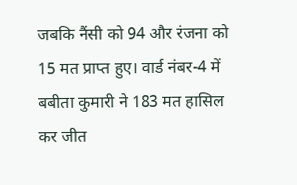जबकि नैंसी को 94 और रंजना को 15 मत प्राप्त हुए। वार्ड नंबर-4 में बबीता कुमारी ने 183 मत हासिल कर जीत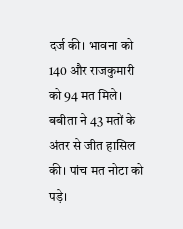दर्ज की। भावना को 140 और राजकुमारी को 94 मत मिले। बबीता ने 43 मतों के अंतर से जीत हासिल की। पांच मत नोटा को पड़े।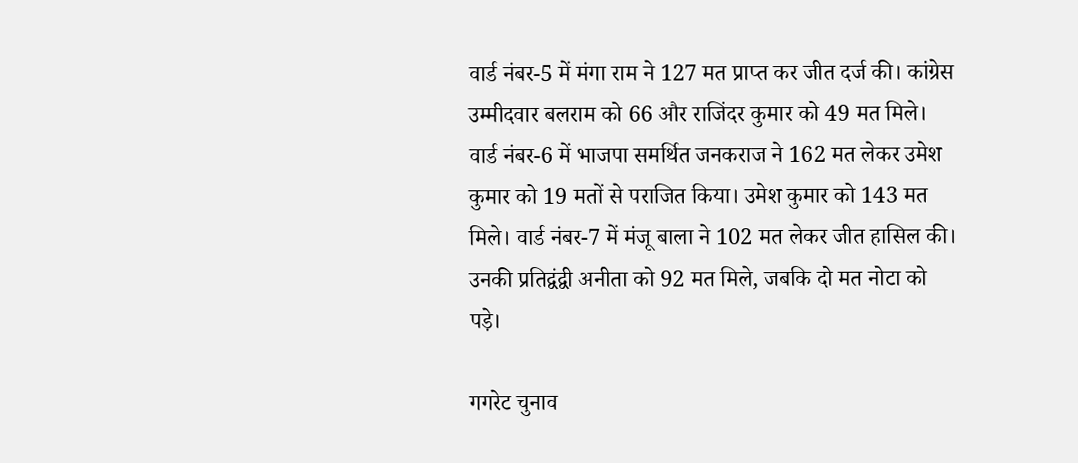वार्ड नंबर-5 में मंगा राम ने 127 मत प्राप्त कर जीत दर्ज की। कांग्रेस उम्मीदवार बलराम को 66 और राजिंदर कुमार को 49 मत मिले। वार्ड नंबर-6 में भाजपा समर्थित जनकराज ने 162 मत लेकर उमेश कुमार को 19 मतों से पराजित किया। उमेश कुमार को 143 मत मिले। वार्ड नंबर-7 में मंजू बाला ने 102 मत लेकर जीत हासिल की। उनकी प्रतिद्वंद्वी अनीता को 92 मत मिले, जबकि दो मत नोटा को पड़े।

गगरेट चुनाव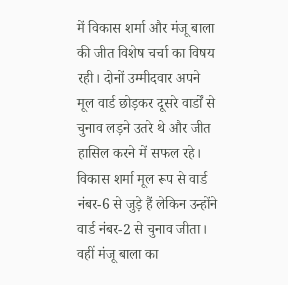में विकास शर्मा और मंजू बाला की जीत विशेष चर्चा का विषय रही। दोनों उम्मीदवार अपने मूल वार्ड छोड़कर दूसरे वार्डों से चुनाव लड़ने उतरे थे और जीत हासिल करने में सफल रहे। विकास शर्मा मूल रूप से वार्ड नंबर-6 से जुड़े हैं लेकिन उन्होंने वार्ड नंबर-2 से चुनाव जीता। वहीं मंजू बाला का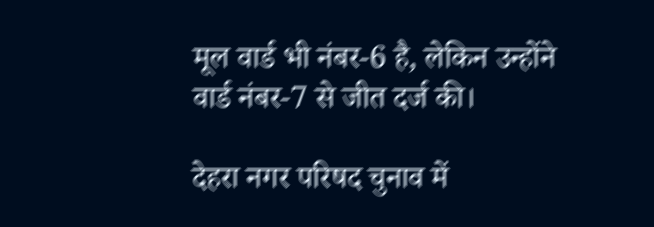मूल वार्ड भी नंबर-6 है, लेकिन उन्होंने वार्ड नंबर-7 से जीत दर्ज की।

देहरा नगर परिषद चुनाव में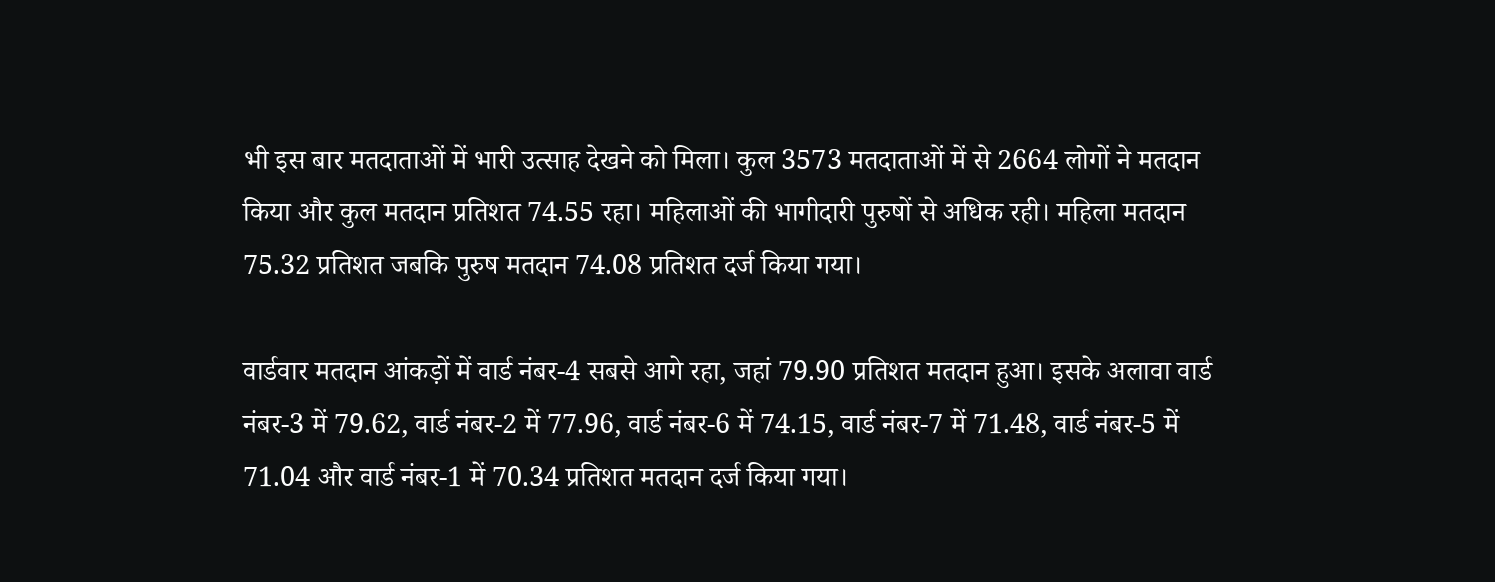भी इस बार मतदाताओं में भारी उत्साह देखने को मिला। कुल 3573 मतदाताओं में से 2664 लोगों ने मतदान किया और कुल मतदान प्रतिशत 74.55 रहा। महिलाओं की भागीदारी पुरुषों से अधिक रही। महिला मतदान 75.32 प्रतिशत जबकि पुरुष मतदान 74.08 प्रतिशत दर्ज किया गया।

वार्डवार मतदान आंकड़ों में वार्ड नंबर-4 सबसे आगे रहा, जहां 79.90 प्रतिशत मतदान हुआ। इसके अलावा वार्ड नंबर-3 में 79.62, वार्ड नंबर-2 में 77.96, वार्ड नंबर-6 में 74.15, वार्ड नंबर-7 में 71.48, वार्ड नंबर-5 में 71.04 और वार्ड नंबर-1 में 70.34 प्रतिशत मतदान दर्ज किया गया।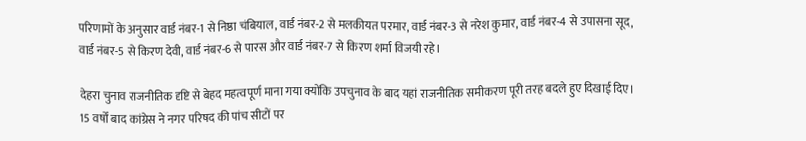परिणामों के अनुसार वार्ड नंबर-1 से निष्ठा चंबियाल, वार्ड नंबर-2 से मलकीयत परमार, वार्ड नंबर-3 से नरेश कुमार, वार्ड नंबर-4 से उपासना सूद, वार्ड नंबर-5 से किरण देवी, वार्ड नंबर-6 से पारस और वार्ड नंबर-7 से किरण शर्मा विजयी रहे।

देहरा चुनाव राजनीतिक दृष्टि से बेहद महत्वपूर्ण माना गया क्योंकि उपचुनाव के बाद यहां राजनीतिक समीकरण पूरी तरह बदले हुए दिखाई दिए। 15 वर्षों बाद कांग्रेस ने नगर परिषद की पांच सीटों पर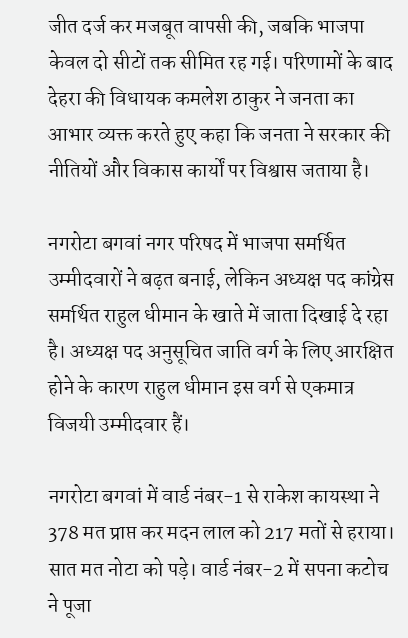जीत दर्ज कर मजबूत वापसी की, जबकि भाजपा केवल दो सीटों तक सीमित रह गई। परिणामों के बाद देहरा की विधायक कमलेश ठाकुर ने जनता का आभार व्यक्त करते हुए कहा कि जनता ने सरकार की नीतियों और विकास कार्यों पर विश्वास जताया है।

नगरोटा बगवां नगर परिषद में भाजपा समर्थित उम्मीदवारों ने बढ़त बनाई, लेकिन अध्यक्ष पद कांग्रेस समर्थित राहुल धीमान के खाते में जाता दिखाई दे रहा है। अध्यक्ष पद अनुसूचित जाति वर्ग के लिए आरक्षित होने के कारण राहुल धीमान इस वर्ग से एकमात्र विजयी उम्मीदवार हैं।

नगरोटा बगवां में वार्ड नंबर-1 से राकेश कायस्था ने 378 मत प्राप्त कर मदन लाल को 217 मतों से हराया। सात मत नोटा को पड़े। वार्ड नंबर-2 में सपना कटोच ने पूजा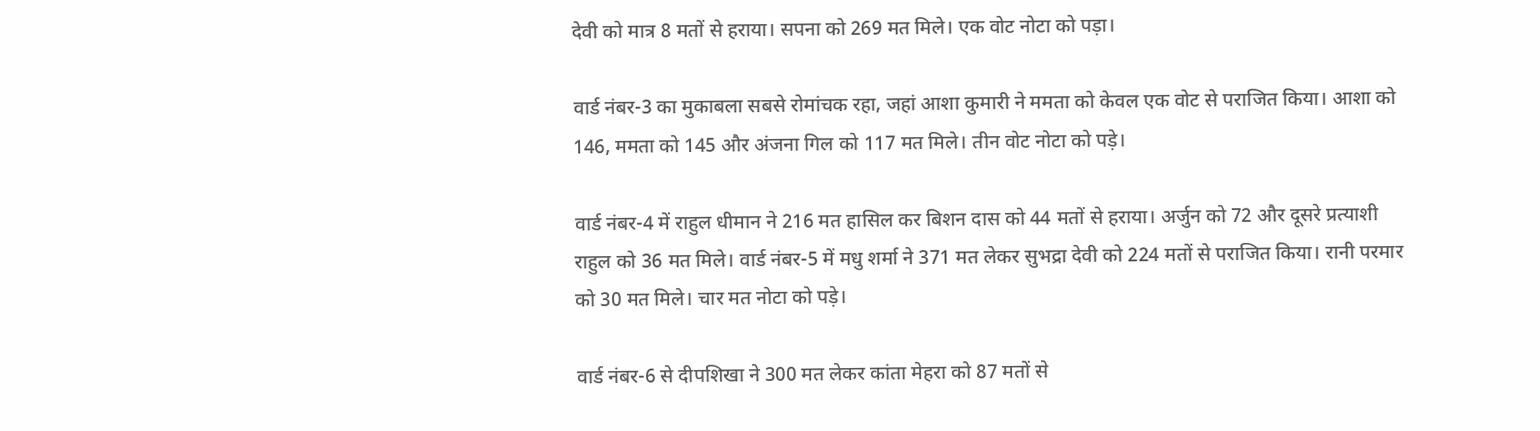देवी को मात्र 8 मतों से हराया। सपना को 269 मत मिले। एक वोट नोटा को पड़ा।

वार्ड नंबर-3 का मुकाबला सबसे रोमांचक रहा, जहां आशा कुमारी ने ममता को केवल एक वोट से पराजित किया। आशा को 146, ममता को 145 और अंजना गिल को 117 मत मिले। तीन वोट नोटा को पड़े।

वार्ड नंबर-4 में राहुल धीमान ने 216 मत हासिल कर बिशन दास को 44 मतों से हराया। अर्जुन को 72 और दूसरे प्रत्याशी राहुल को 36 मत मिले। वार्ड नंबर-5 में मधु शर्मा ने 371 मत लेकर सुभद्रा देवी को 224 मतों से पराजित किया। रानी परमार को 30 मत मिले। चार मत नोटा को पड़े।

वार्ड नंबर-6 से दीपशिखा ने 300 मत लेकर कांता मेहरा को 87 मतों से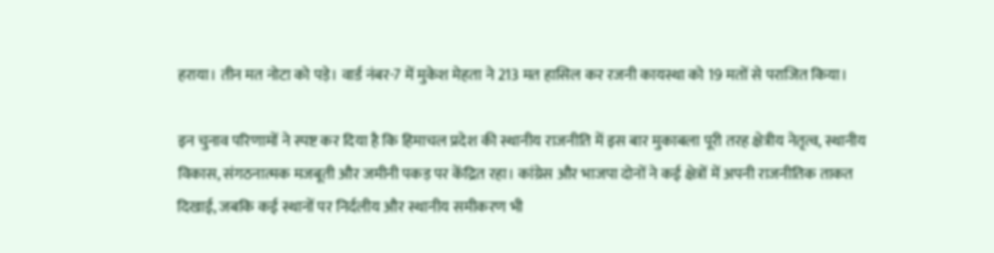हराया। तीन मत नोटा को पड़े। वार्ड नंबर-7 में मुकेश मेहता ने 213 मत हासिल कर रजनी कायस्था को 19 मतों से पराजित किया।

इन चुनाव परिणामों ने स्पष्ट कर दिया है कि हिमाचल प्रदेश की स्थानीय राजनीति में इस बार मुकाबला पूरी तरह क्षेत्रीय नेतृत्व, स्थानीय विकास, संगठनात्मक मजबूती और जमीनी पकड़ पर केंद्रित रहा। कांग्रेस और भाजपा दोनों ने कई क्षेत्रों में अपनी राजनीतिक ताकत दिखाई, जबकि कई स्थानों पर निर्दलीय और स्थानीय समीकरण भी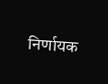निर्णायक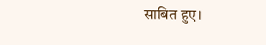साबित हुए।